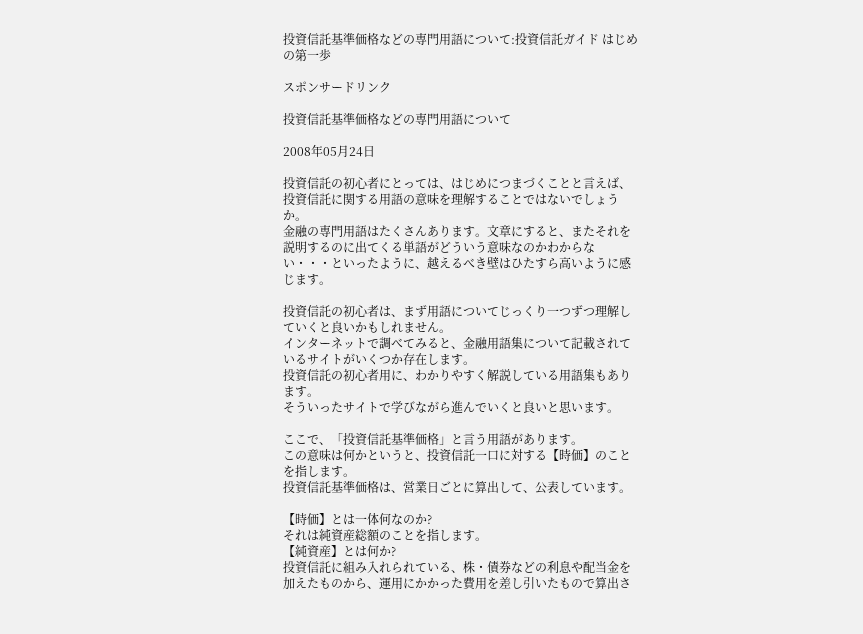投資信託基準価格などの専門用語について:投資信託ガイド はじめの第一歩

スポンサードリンク

投資信託基準価格などの専門用語について

2008年05月24日

投資信託の初心者にとっては、はじめにつまづくことと言えば、投資信託に関する用語の意味を理解することではないでしょうか。
金融の専門用語はたくさんあります。文章にすると、またそれを説明するのに出てくる単語がどういう意味なのかわからない・・・といったように、越えるべき壁はひたすら高いように感じます。

投資信託の初心者は、まず用語についてじっくり一つずつ理解していくと良いかもしれません。
インターネットで調べてみると、金融用語集について記載されているサイトがいくつか存在します。
投資信託の初心者用に、わかりやすく解説している用語集もあります。
そういったサイトで学びながら進んでいくと良いと思います。

ここで、「投資信託基準価格」と言う用語があります。
この意味は何かというと、投資信託一口に対する【時価】のことを指します。
投資信託基準価格は、営業日ごとに算出して、公表しています。

【時価】とは一体何なのか?
それは純資産総額のことを指します。
【純資産】とは何か?
投資信託に組み入れられている、株・債券などの利息や配当金を加えたものから、運用にかかった費用を差し引いたもので算出さ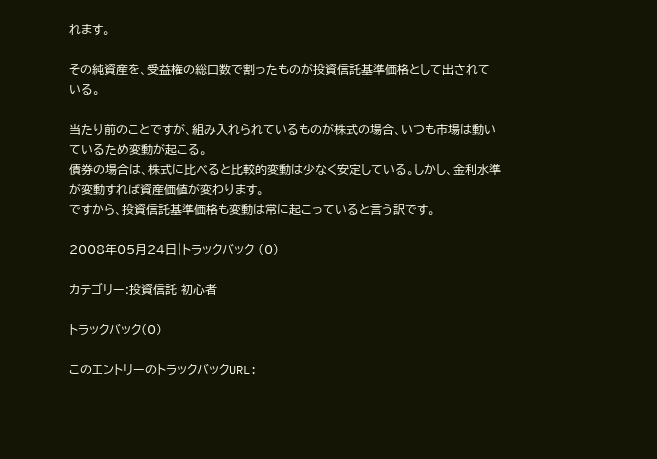れます。

その純資産を、受益権の総口数で割ったものが投資信託基準価格として出されている。

当たり前のことですが、組み入れられているものが株式の場合、いつも市場は動いているため変動が起こる。
債券の場合は、株式に比べると比較的変動は少なく安定している。しかし、金利水準が変動すれば資産価値が変わります。
ですから、投資信託基準価格も変動は常に起こっていると言う訳です。

2008年05月24日|トラックバック (0)

カテゴリー:投資信託 初心者

トラックバック(0)

このエントリーのトラックバックURL: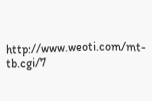http://www.weoti.com/mt-tb.cgi/7